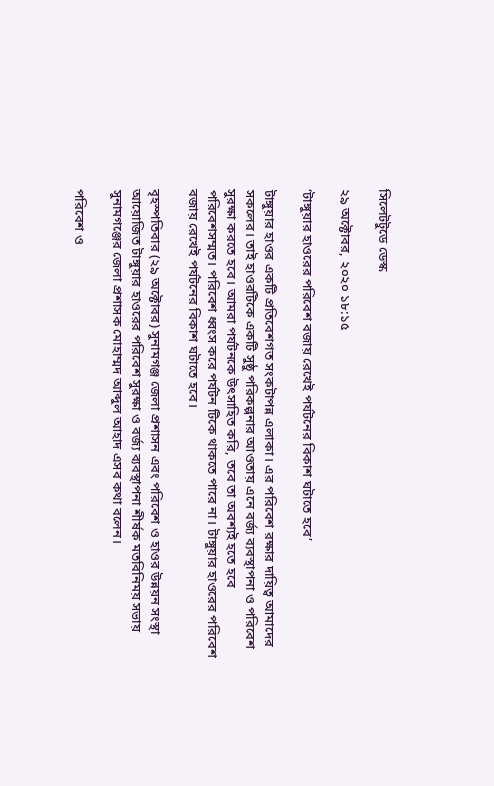সিলেটটুডে ডেস্ক

২৯ অক্টোবর, ২০২০ ১৮:১৫

‘টাঙ্গুয়ার হাওরের পরিবেশ বজায় রেখেই পর্যটনের বিকাশ ঘটাতে হবে’

টাঙ্গুয়ার হাওর একটি প্রতিবেশগত সংকটাপন্ন এলাকা। এর পরিবেশ রক্ষার দায়িত্ব আমাদের সকলের। তাই হাওরটিকে একটি সুষ্ঠু পরিকল্পনার আওতায় এনে বর্জ্য ব্যবস্থাপনা ও পরিবেশ সুরক্ষা করতে হবে। আমরা পর্যটনকে উৎসাহিত করি, তবে তা অবশ্যই হতে হবে পরিবেশসম্মত। পরিবেশ ধ্বংস করে পর্যটন টিকে থাকতে পারে না। টাঙ্গুয়ার হাওরের পরিবেশ বজায় রেখেই পর্যটনের বিকাশ ঘটাতে হবে।

বৃহস্পতিবার (২৯ অক্টোবর) সুনামগঞ্জ জেলা প্রশাসন এবং পরিবেশ ও হাওর উন্নয়ন সংস্থা আয়োজিত টাঙ্গুয়ার হাওরের পরিবেশ সুরক্ষা ও বর্জ্য ব্যবস্থাপনা শীর্ষক মতবিনিময় সভায় সুনামগঞ্জের জেলা প্রশাসক মোহাম্মদ আব্দুল আহাদ এসব কথা বলেন।

পরিবেশ ও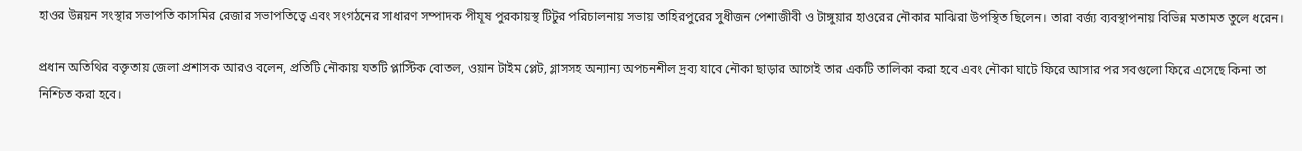হাওর উন্নয়ন সংস্থার সভাপতি কাসমির রেজার সভাপতিত্বে এবং সংগঠনের সাধারণ সম্পাদক পীযূষ পুরকায়স্থ টিটুর পরিচালনায় সভায় তাহিরপুরের সুধীজন পেশাজীবী ও টাঙ্গুয়ার হাওরের নৌকার মাঝিরা উপস্থিত ছিলেন। তারা বর্জ্য ব্যবস্থাপনায় বিভিন্ন মতামত তুলে ধরেন।

প্রধান অতিথির বক্তৃতায় জেলা প্রশাসক আরও বলেন, প্রতিটি নৌকায় যতটি প্লাস্টিক বোতল, ওয়ান টাইম প্লেট, গ্লাসসহ অন্যান্য অপচনশীল দ্রব্য যাবে নৌকা ছাড়ার আগেই তার একটি তালিকা করা হবে এবং নৌকা ঘাটে ফিরে আসার পর সবগুলো ফিরে এসেছে কিনা তা নিশ্চিত করা হবে।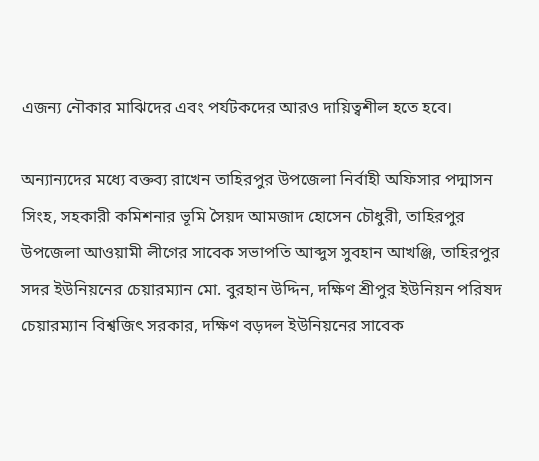এজন্য নৌকার মাঝিদের এবং পর্যটকদের আরও দায়িত্বশীল হতে হবে।

অন্যান্যদের মধ্যে বক্তব্য রাখেন তাহিরপুর উপজেলা নির্বাহী অফিসার পদ্মাসন সিংহ, সহকারী কমিশনার ভূমি সৈয়দ আমজাদ হোসেন চৌধুরী, তাহিরপুর উপজেলা আওয়ামী লীগের সাবেক সভাপতি আব্দুস সুবহান আখঞ্জি, তাহিরপুর সদর ইউনিয়নের চেয়ারম্যান মো. বুরহান উদ্দিন, দক্ষিণ শ্রীপুর ইউনিয়ন পরিষদ চেয়ারম্যান বিশ্বজিৎ সরকার, দক্ষিণ বড়দল ইউনিয়নের সাবেক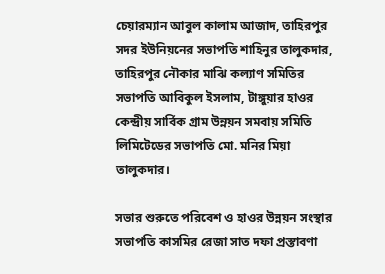চেয়ারম্যান আবুল কালাম আজাদ, তাহিরপুর সদর ইউনিয়নের সভাপতি শাহিনুর তালুকদার, তাহিরপুর নৌকার মাঝি কল্যাণ সমিতির সভাপতি আবিকুল ইসলাম, টাঙ্গুয়ার হাওর কেন্দ্রীয় সার্বিক গ্রাম উন্নয়ন সমবায় সমিতি লিমিটেডের সভাপতি মো. মনির মিয়া তালুকদার।

সভার শুরুতে পরিবেশ ও হাওর উন্নয়ন সংস্থার সভাপতি কাসমির রেজা সাত দফা প্রস্তাবণা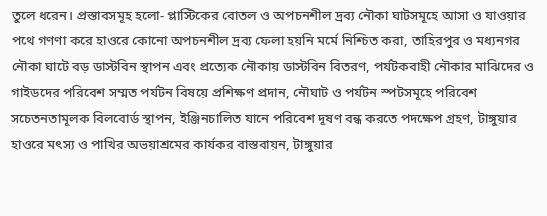তুলে ধরেন। প্রস্তাবসমূহ হলো- প্লাস্টিকের বোতল ও অপচনশীল দ্রব্য নৌকা ঘাটসমূহে আসা ও যাওয়ার পথে গণণা করে হাওরে কোনো অপচনশীল দ্রব্য ফেলা হয়নি মর্মে নিশ্চিত করা, তাহিরপুর‌ ও মধ্যনগর নৌকা ঘাটে বড় ডাস্টবিন স্থাপন এবং প্রত্যেক নৌকায় ডাস্টবিন বিতরণ, পর্যটকবাহী নৌকার মাঝিদের ও গাইডদের পরিবেশ সম্মত পর্যটন বিষয়ে প্রশিক্ষণ প্রদান, নৌঘাট ও পর্যটন স্পটসমূহে পরিবেশ সচেতনতামূলক বিলবোর্ড স্থাপন, ইঞ্জিনচালিত যানে পরিবেশ দূষণ বন্ধ করতে পদক্ষেপ গ্রহণ, টাঙ্গুয়ার হাওরে মৎস্য ও পাখির অভয়াশ্রমের কার্যকর বাস্তবায়ন, টাঙ্গুয়ার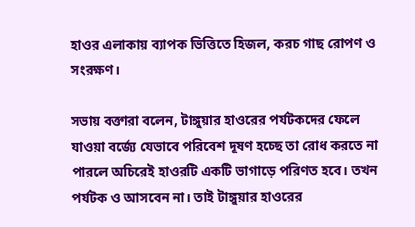হাওর এলাকায় ব্যাপক ভিত্তিতে হিজল, করচ গাছ রোপণ ও সংরক্ষণ।

সভায় বক্তারা বলেন, টাঙ্গুয়ার হাওরের পর্যটকদের ফেলে যাওয়া বর্জ্যে যেভাবে পরিবেশ দূষণ হচ্ছে তা রোধ করতে না পারলে অচিরেই হাওরটি একটি ভাগাড়ে পরিণত হবে। তখন পর্যটক ও আসবেন না। তাই টাঙ্গুয়ার হাওরের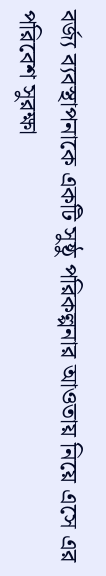বর্জ্য ব্যবস্থাপনাকে একটি সুষ্ঠু পরিকল্পনার আওতায় নিয়ে এসে এর পরিবেশ সুরক্ষা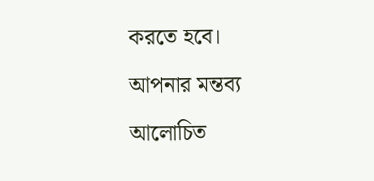করতে হবে।

আপনার মন্তব্য

আলোচিত